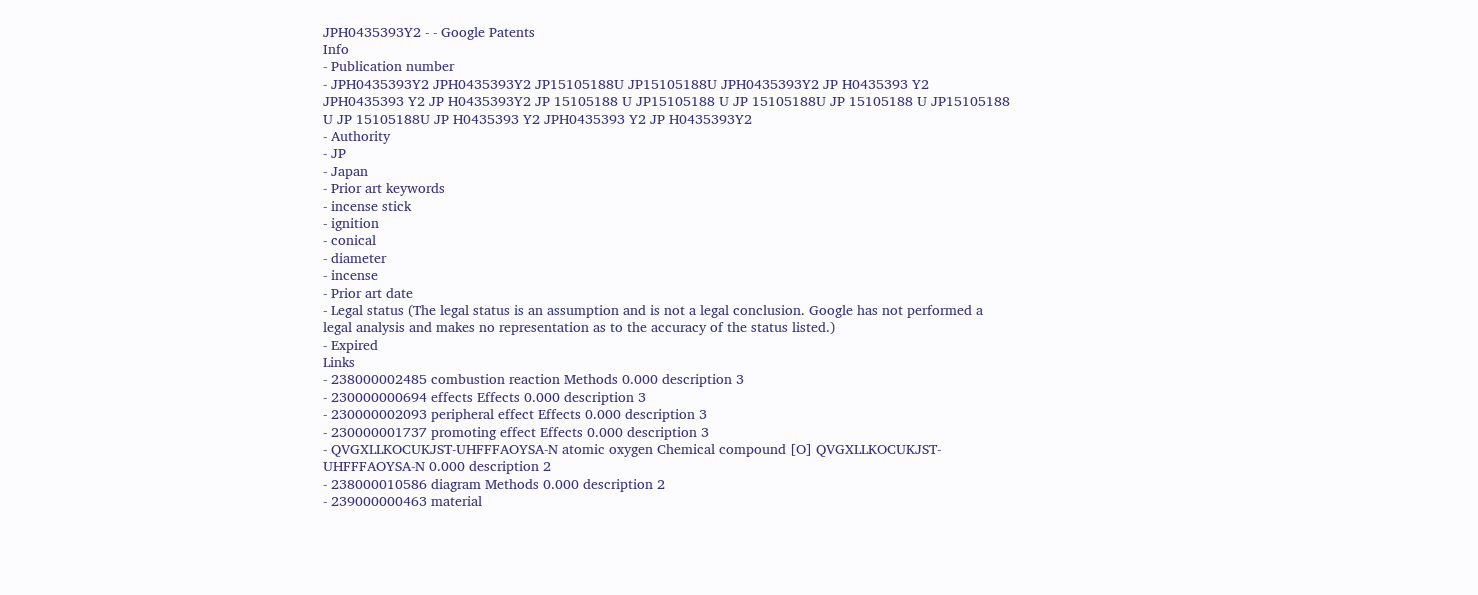JPH0435393Y2 - - Google Patents
Info
- Publication number
- JPH0435393Y2 JPH0435393Y2 JP15105188U JP15105188U JPH0435393Y2 JP H0435393 Y2 JPH0435393 Y2 JP H0435393Y2 JP 15105188 U JP15105188 U JP 15105188U JP 15105188 U JP15105188 U JP 15105188U JP H0435393 Y2 JPH0435393 Y2 JP H0435393Y2
- Authority
- JP
- Japan
- Prior art keywords
- incense stick
- ignition
- conical
- diameter
- incense
- Prior art date
- Legal status (The legal status is an assumption and is not a legal conclusion. Google has not performed a legal analysis and makes no representation as to the accuracy of the status listed.)
- Expired
Links
- 238000002485 combustion reaction Methods 0.000 description 3
- 230000000694 effects Effects 0.000 description 3
- 230000002093 peripheral effect Effects 0.000 description 3
- 230000001737 promoting effect Effects 0.000 description 3
- QVGXLLKOCUKJST-UHFFFAOYSA-N atomic oxygen Chemical compound [O] QVGXLLKOCUKJST-UHFFFAOYSA-N 0.000 description 2
- 238000010586 diagram Methods 0.000 description 2
- 239000000463 material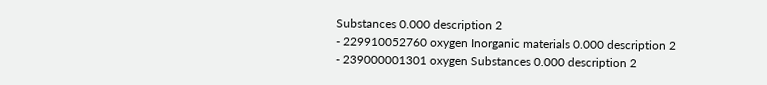Substances 0.000 description 2
- 229910052760 oxygen Inorganic materials 0.000 description 2
- 239000001301 oxygen Substances 0.000 description 2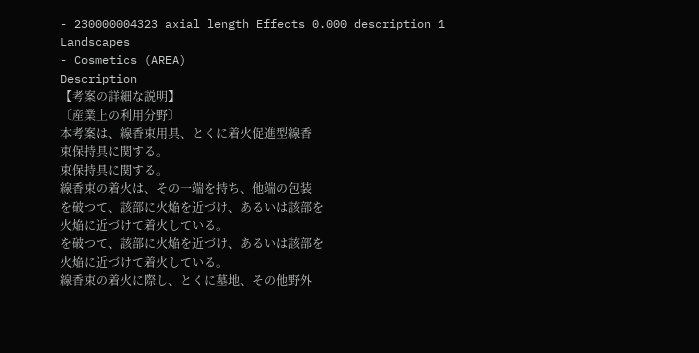- 230000004323 axial length Effects 0.000 description 1
Landscapes
- Cosmetics (AREA)
Description
【考案の詳細な説明】
〔産業上の利用分野〕
本考案は、線香束用具、とくに着火促進型線香
束保持具に関する。
束保持具に関する。
線香束の着火は、その一端を持ち、他端の包装
を破つて、該部に火焔を近づけ、あるいは該部を
火焔に近づけて着火している。
を破つて、該部に火焔を近づけ、あるいは該部を
火焔に近づけて着火している。
線香束の着火に際し、とくに墓地、その他野外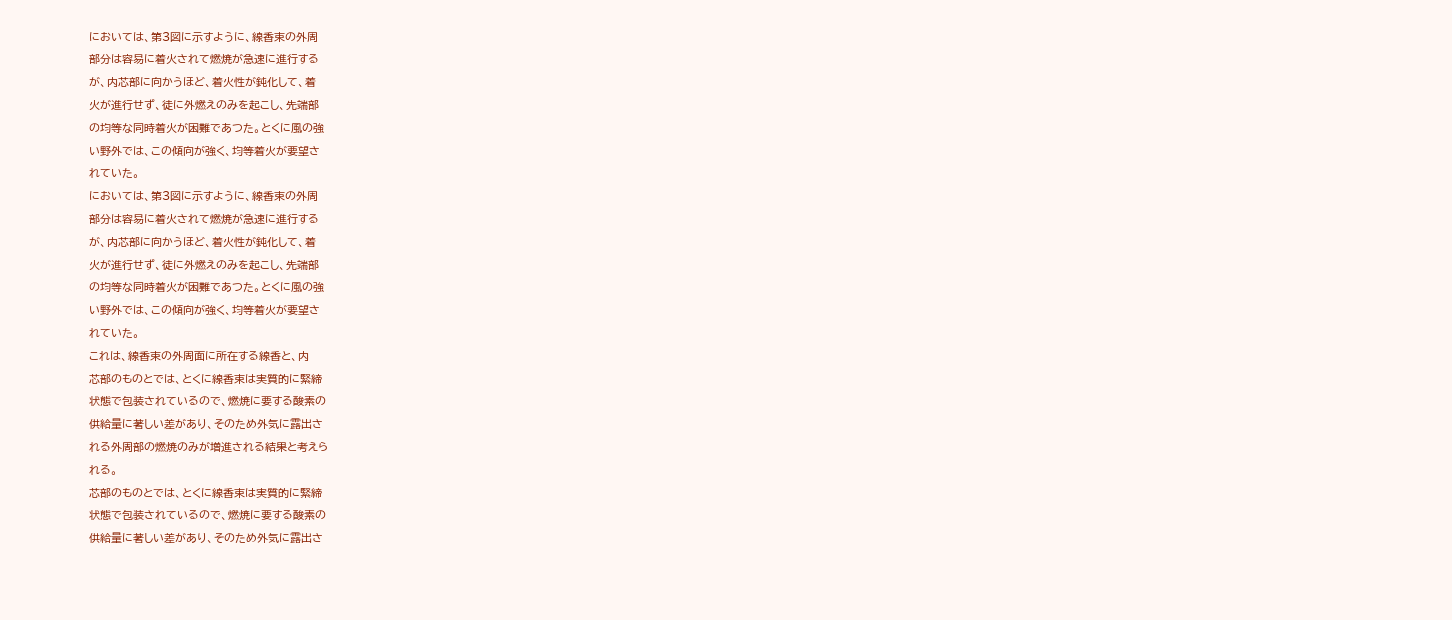においては、第3図に示すように、線香束の外周
部分は容易に着火されて燃焼が急速に進行する
が、内芯部に向かうほど、着火性が鈍化して、着
火が進行せず、徒に外燃えのみを起こし、先端部
の均等な同時着火が困難であつた。とくに風の強
い野外では、この傾向が強く、均等着火が要望さ
れていた。
においては、第3図に示すように、線香束の外周
部分は容易に着火されて燃焼が急速に進行する
が、内芯部に向かうほど、着火性が鈍化して、着
火が進行せず、徒に外燃えのみを起こし、先端部
の均等な同時着火が困難であつた。とくに風の強
い野外では、この傾向が強く、均等着火が要望さ
れていた。
これは、線香束の外周面に所在する線香と、内
芯部のものとでは、とくに線香束は実質的に緊締
状態で包装されているので、燃焼に要する酸素の
供給量に著しい差があり、そのため外気に露出さ
れる外周部の燃焼のみが増進される結果と考えら
れる。
芯部のものとでは、とくに線香束は実質的に緊締
状態で包装されているので、燃焼に要する酸素の
供給量に著しい差があり、そのため外気に露出さ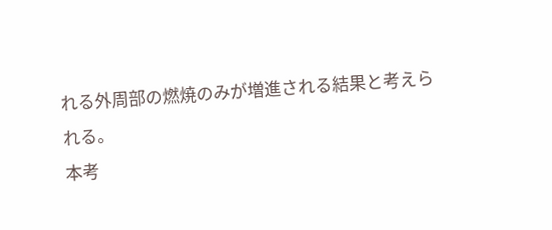れる外周部の燃焼のみが増進される結果と考えら
れる。
本考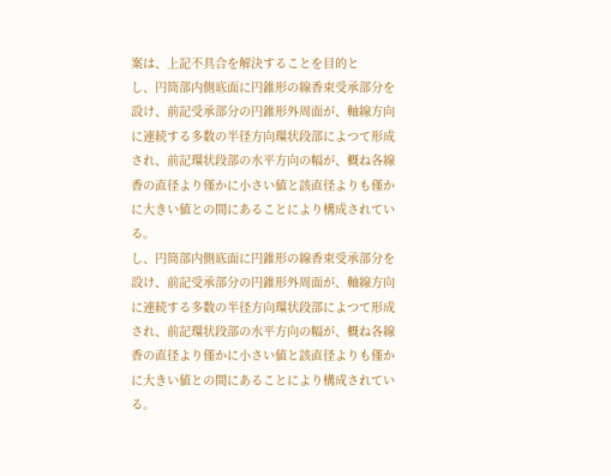案は、上記不具合を解決することを目的と
し、円筒部内側底面に円錐形の線香束受承部分を
設け、前記受承部分の円錐形外周面が、軸線方向
に連続する多数の半径方向環状段部によつて形成
され、前記環状段部の水平方向の幅が、概ね各線
香の直径より僅かに小さい値と該直径よりも僅か
に大きい値との間にあることにより構成されてい
る。
し、円筒部内側底面に円錐形の線香束受承部分を
設け、前記受承部分の円錐形外周面が、軸線方向
に連続する多数の半径方向環状段部によつて形成
され、前記環状段部の水平方向の幅が、概ね各線
香の直径より僅かに小さい値と該直径よりも僅か
に大きい値との間にあることにより構成されてい
る。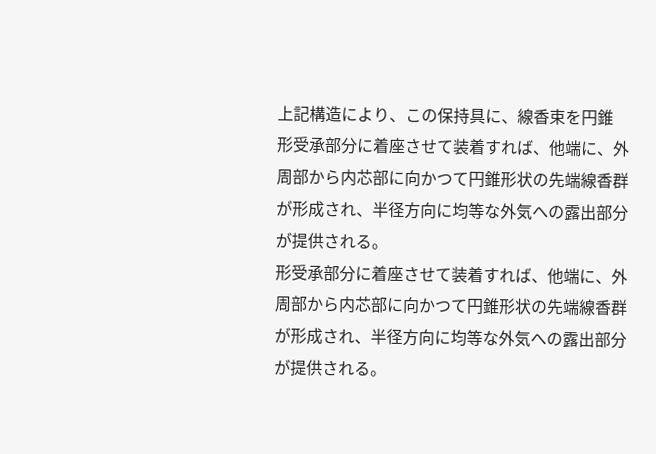上記構造により、この保持具に、線香束を円錐
形受承部分に着座させて装着すれば、他端に、外
周部から内芯部に向かつて円錐形状の先端線香群
が形成され、半径方向に均等な外気への露出部分
が提供される。
形受承部分に着座させて装着すれば、他端に、外
周部から内芯部に向かつて円錐形状の先端線香群
が形成され、半径方向に均等な外気への露出部分
が提供される。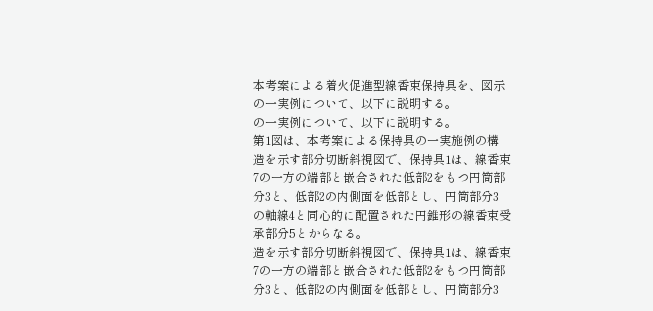本考案による着火促進型線香束保持具を、図示
の一実例について、以下に説明する。
の一実例について、以下に説明する。
第1図は、本考案による保持具の一実施例の構
造を示す部分切断斜視図で、保持具1は、線香束
7の一方の端部と嵌合された低部2をもつ円筒部
分3と、低部2の内側面を低部とし、円筒部分3
の軸線4と同心的に配置された円錐形の線香束受
承部分5とからなる。
造を示す部分切断斜視図で、保持具1は、線香束
7の一方の端部と嵌合された低部2をもつ円筒部
分3と、低部2の内側面を低部とし、円筒部分3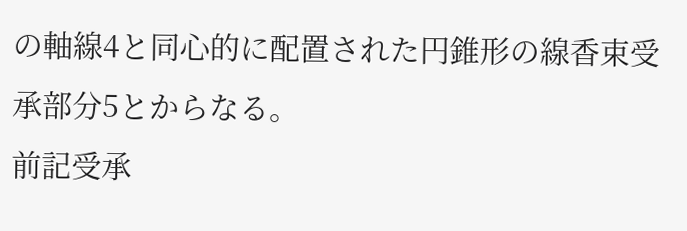の軸線4と同心的に配置された円錐形の線香束受
承部分5とからなる。
前記受承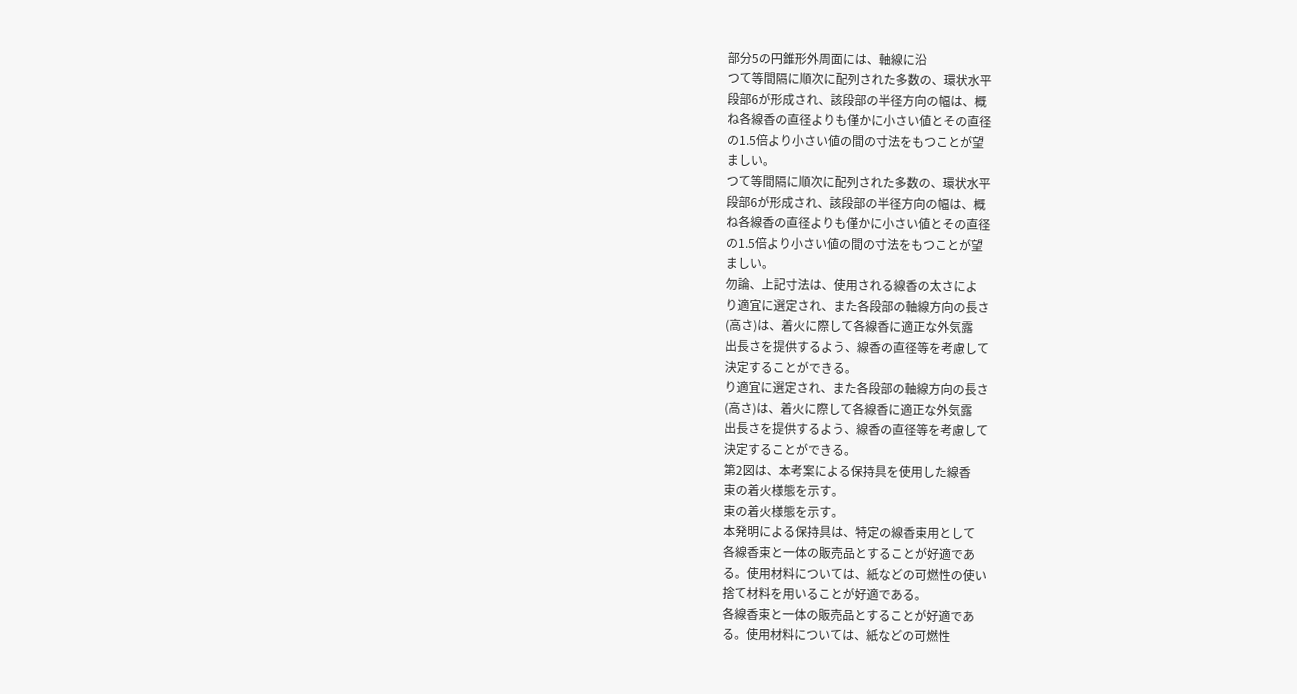部分5の円錐形外周面には、軸線に沿
つて等間隔に順次に配列された多数の、環状水平
段部6が形成され、該段部の半径方向の幅は、概
ね各線香の直径よりも僅かに小さい値とその直径
の1.5倍より小さい値の間の寸法をもつことが望
ましい。
つて等間隔に順次に配列された多数の、環状水平
段部6が形成され、該段部の半径方向の幅は、概
ね各線香の直径よりも僅かに小さい値とその直径
の1.5倍より小さい値の間の寸法をもつことが望
ましい。
勿論、上記寸法は、使用される線香の太さによ
り適宜に選定され、また各段部の軸線方向の長さ
(高さ)は、着火に際して各線香に適正な外気露
出長さを提供するよう、線香の直径等を考慮して
決定することができる。
り適宜に選定され、また各段部の軸線方向の長さ
(高さ)は、着火に際して各線香に適正な外気露
出長さを提供するよう、線香の直径等を考慮して
決定することができる。
第2図は、本考案による保持具を使用した線香
束の着火様態を示す。
束の着火様態を示す。
本発明による保持具は、特定の線香束用として
各線香束と一体の販売品とすることが好適であ
る。使用材料については、紙などの可燃性の使い
捨て材料を用いることが好適である。
各線香束と一体の販売品とすることが好適であ
る。使用材料については、紙などの可燃性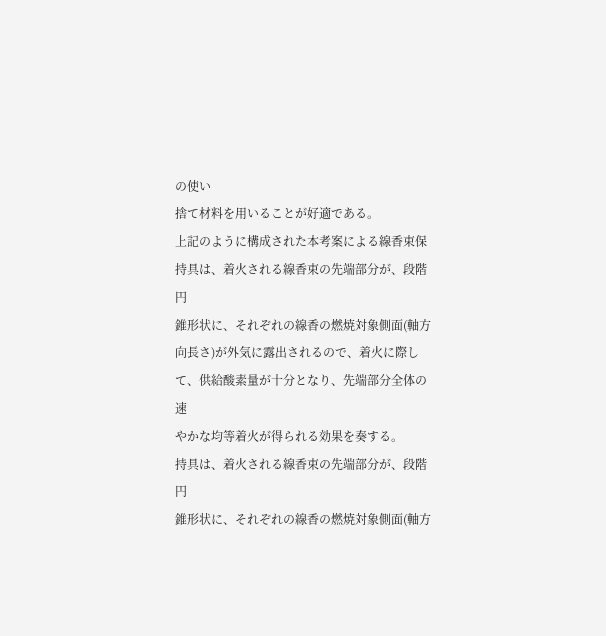の使い
捨て材料を用いることが好適である。
上記のように構成された本考案による線香束保
持具は、着火される線香束の先端部分が、段階円
錐形状に、それぞれの線香の燃焼対象側面(軸方
向長さ)が外気に露出されるので、着火に際し
て、供給酸素量が十分となり、先端部分全体の速
やかな均等着火が得られる効果を奏する。
持具は、着火される線香束の先端部分が、段階円
錐形状に、それぞれの線香の燃焼対象側面(軸方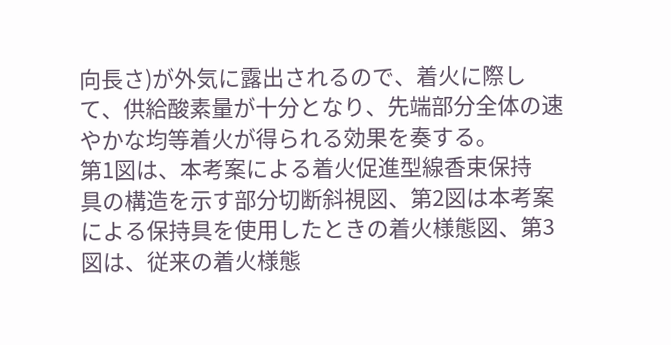向長さ)が外気に露出されるので、着火に際し
て、供給酸素量が十分となり、先端部分全体の速
やかな均等着火が得られる効果を奏する。
第1図は、本考案による着火促進型線香束保持
具の構造を示す部分切断斜視図、第2図は本考案
による保持具を使用したときの着火様態図、第3
図は、従来の着火様態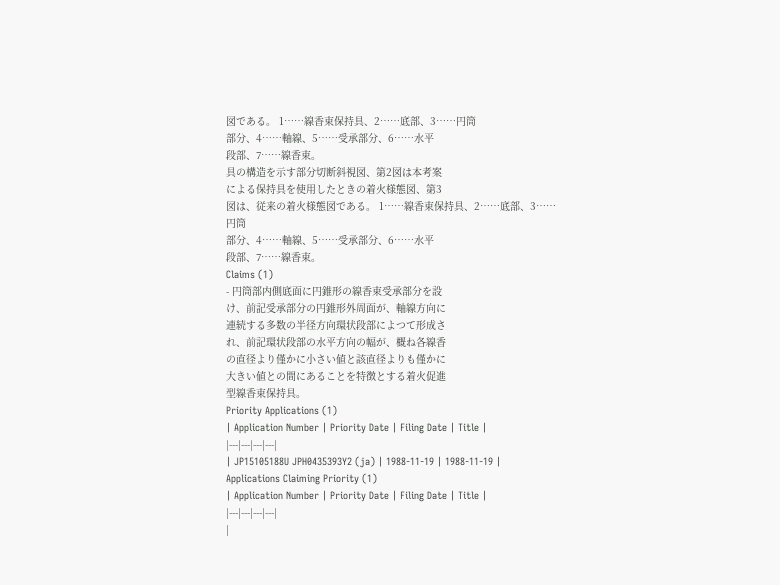図である。 1……線香束保持具、2……底部、3……円筒
部分、4……軸線、5……受承部分、6……水平
段部、7……線香束。
具の構造を示す部分切断斜視図、第2図は本考案
による保持具を使用したときの着火様態図、第3
図は、従来の着火様態図である。 1……線香束保持具、2……底部、3……円筒
部分、4……軸線、5……受承部分、6……水平
段部、7……線香束。
Claims (1)
- 円筒部内側底面に円錐形の線香束受承部分を設
け、前記受承部分の円錐形外周面が、軸線方向に
連続する多数の半径方向環状段部によつて形成さ
れ、前記環状段部の水平方向の幅が、概ね各線香
の直径より僅かに小さい値と該直径よりも僅かに
大きい値との間にあることを特徴とする着火促進
型線香束保持具。
Priority Applications (1)
| Application Number | Priority Date | Filing Date | Title |
|---|---|---|---|
| JP15105188U JPH0435393Y2 (ja) | 1988-11-19 | 1988-11-19 |
Applications Claiming Priority (1)
| Application Number | Priority Date | Filing Date | Title |
|---|---|---|---|
|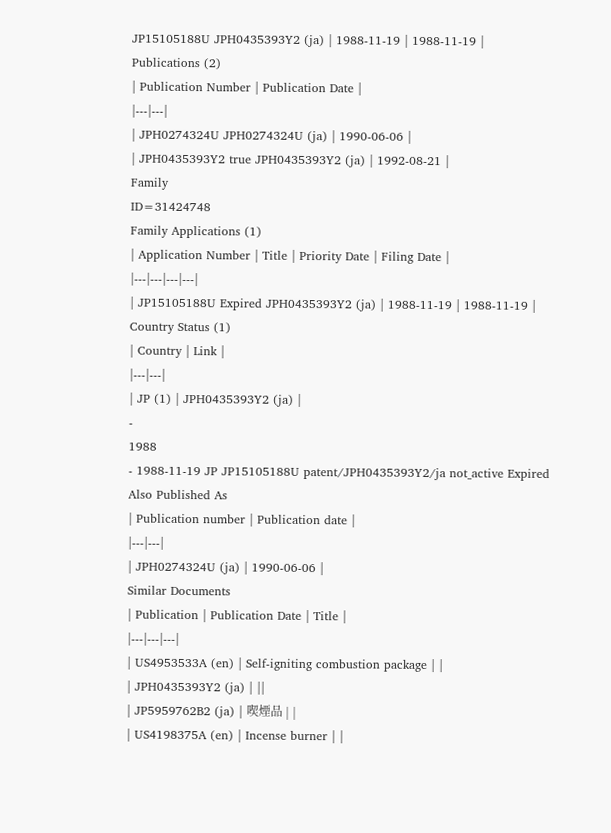JP15105188U JPH0435393Y2 (ja) | 1988-11-19 | 1988-11-19 |
Publications (2)
| Publication Number | Publication Date |
|---|---|
| JPH0274324U JPH0274324U (ja) | 1990-06-06 |
| JPH0435393Y2 true JPH0435393Y2 (ja) | 1992-08-21 |
Family
ID=31424748
Family Applications (1)
| Application Number | Title | Priority Date | Filing Date |
|---|---|---|---|
| JP15105188U Expired JPH0435393Y2 (ja) | 1988-11-19 | 1988-11-19 |
Country Status (1)
| Country | Link |
|---|---|
| JP (1) | JPH0435393Y2 (ja) |
-
1988
- 1988-11-19 JP JP15105188U patent/JPH0435393Y2/ja not_active Expired
Also Published As
| Publication number | Publication date |
|---|---|
| JPH0274324U (ja) | 1990-06-06 |
Similar Documents
| Publication | Publication Date | Title |
|---|---|---|
| US4953533A (en) | Self-igniting combustion package | |
| JPH0435393Y2 (ja) | ||
| JP5959762B2 (ja) | 喫煙品 | |
| US4198375A (en) | Incense burner | |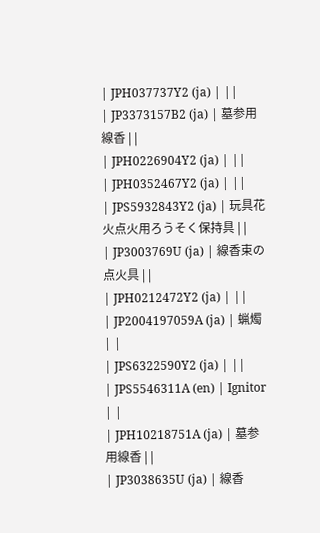| JPH037737Y2 (ja) | ||
| JP3373157B2 (ja) | 墓参用線香 | |
| JPH0226904Y2 (ja) | ||
| JPH0352467Y2 (ja) | ||
| JPS5932843Y2 (ja) | 玩具花火点火用ろうそく保持具 | |
| JP3003769U (ja) | 線香束の点火具 | |
| JPH0212472Y2 (ja) | ||
| JP2004197059A (ja) | 蝋燭 | |
| JPS6322590Y2 (ja) | ||
| JPS5546311A (en) | Ignitor | |
| JPH10218751A (ja) | 墓参用線香 | |
| JP3038635U (ja) | 線香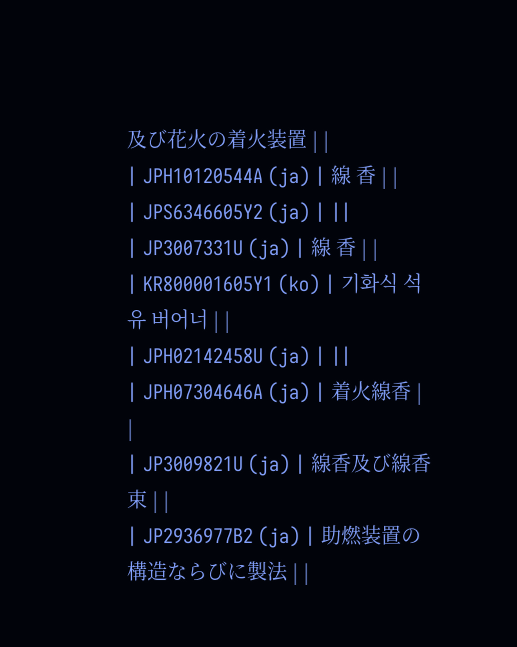及び花火の着火装置 | |
| JPH10120544A (ja) | 線 香 | |
| JPS6346605Y2 (ja) | ||
| JP3007331U (ja) | 線 香 | |
| KR800001605Y1 (ko) | 기화식 석유 버어너 | |
| JPH02142458U (ja) | ||
| JPH07304646A (ja) | 着火線香 | |
| JP3009821U (ja) | 線香及び線香束 | |
| JP2936977B2 (ja) | 助燃装置の構造ならびに製法 | |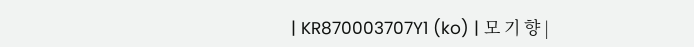| KR870003707Y1 (ko) | 모 기 향 |